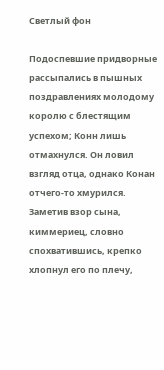Светлый фон

Подоспевшие придворные рассыпались в пышных поздравлениях молодому королю с блестящим успехом; Конн лишь отмахнулся. Он ловил взгляд отца, однако Конан отчего-то хмурился. Заметив взор сына, киммериец, словно спохватившись, крепко хлопнул его по плечу,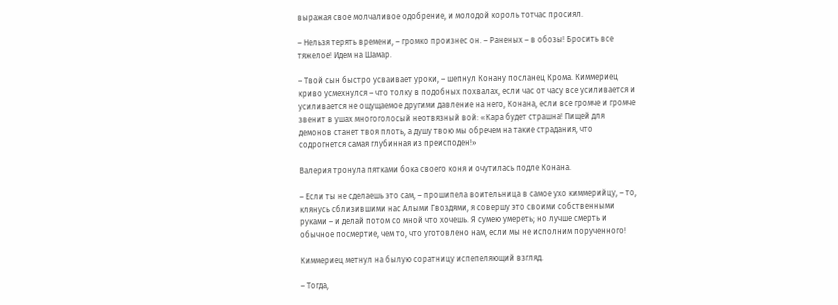выражая свое молчаливое одобрение, и молодой король тотчас просиял.

– Нельзя терять времени, – громко произнес он. – Раненых – в обозы! Бросить все тяжелое! Идем на Шамар.

– Твой сын быстро усваивает уроки, – шепнул Конану посланец Крома. Киммериец криво усмехнулся – что толку в подобных похвалах, если час от часу все усиливается и усиливается не ощущаемое другими давление на него, Конана, если все громче и громче звенит в ушах многоголосый неотвязный вой: «Кара будет страшна! Пищей для демонов станет твоя плоть, а душу твою мы обречем на такие страдания, что содрогнется самая глубинная из преисподен!»

Валерия тронула пятками бока своего коня и очутилась подле Конана.

– Если ты не сделаешь это сам, – прошипела воительница в самое ухо киммерийцу, – то, клянусь сблизившими нас Алыми Гвоздями, я совершу это своими собственными руками – и делай потом со мной что хочешь. Я сумею умереть; но лучше смерть и обычное посмертие, чем то, что уготовлено нам, если мы не исполним порученного!

Киммериец метнул на былую соратницу испепеляющий взгляд.

– Тогда,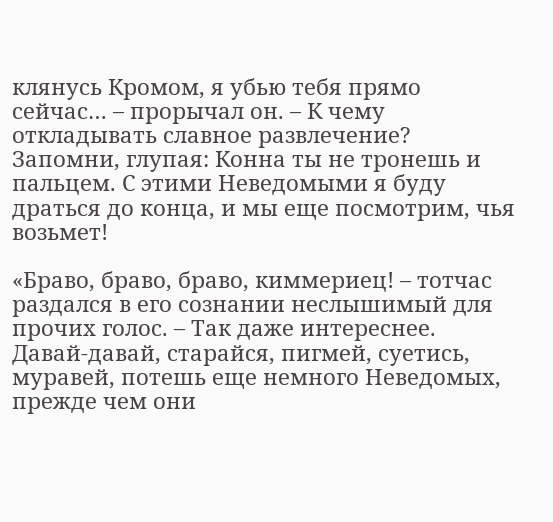клянусь Кромом, я убью тебя прямо сейчас… – прорычал он. – К чему откладывать славное развлечение? Запомни, глупая: Конна ты не тронешь и пальцем. С этими Неведомыми я буду драться до конца, и мы еще посмотрим, чья возьмет!

«Браво, браво, браво, киммериец! – тотчас раздался в его сознании неслышимый для прочих голос. – Так даже интереснее. Давай-давай, старайся, пигмей, суетись, муравей, потешь еще немного Неведомых, прежде чем они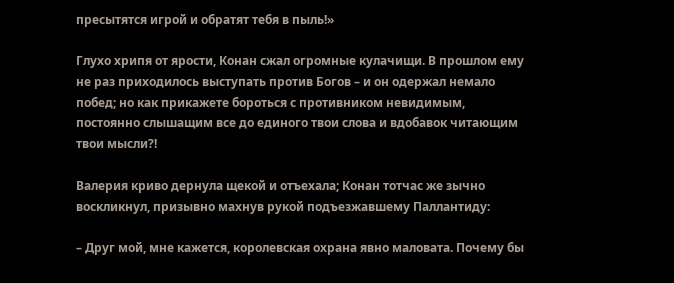пресытятся игрой и обратят тебя в пыль!»

Глухо хрипя от ярости, Конан сжал огромные кулачищи. В прошлом ему не раз приходилось выступать против Богов – и он одержал немало побед; но как прикажете бороться с противником невидимым, постоянно слышащим все до единого твои слова и вдобавок читающим твои мысли?!

Валерия криво дернула щекой и отъехала; Конан тотчас же зычно воскликнул, призывно махнув рукой подъезжавшему Паллантиду:

– Друг мой, мне кажется, королевская охрана явно маловата. Почему бы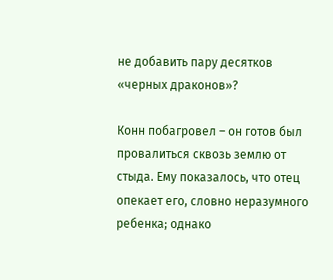не добавить пару десятков «черных драконов»?

Конн побагровел – он готов был провалиться сквозь землю от стыда. Ему показалось, что отец опекает его, словно неразумного ребенка; однако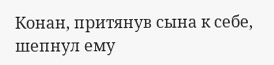Конан, притянув сына к себе, шепнул ему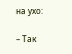на ухо:

– Так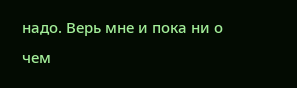надо. Верь мне и пока ни о чем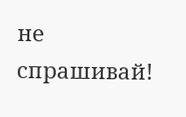не спрашивай!